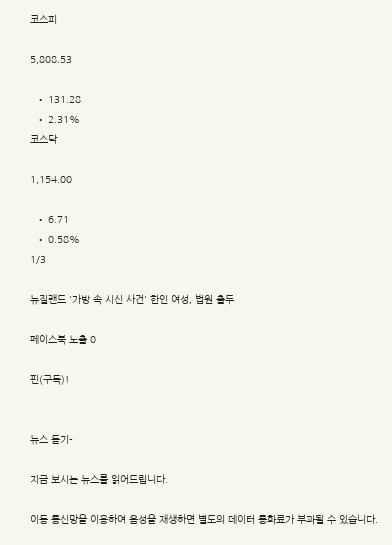코스피

5,808.53

  • 131.28
  • 2.31%
코스닥

1,154.00

  • 6.71
  • 0.58%
1/3

뉴질랜드 '가방 속 시신 사건' 한인 여성, 법원 출두

페이스북 노출 0

핀(구독)!


뉴스 듣기-

지금 보시는 뉴스를 읽어드립니다.

이동 통신망을 이용하여 음성을 재생하면 별도의 데이터 통화료가 부과될 수 있습니다.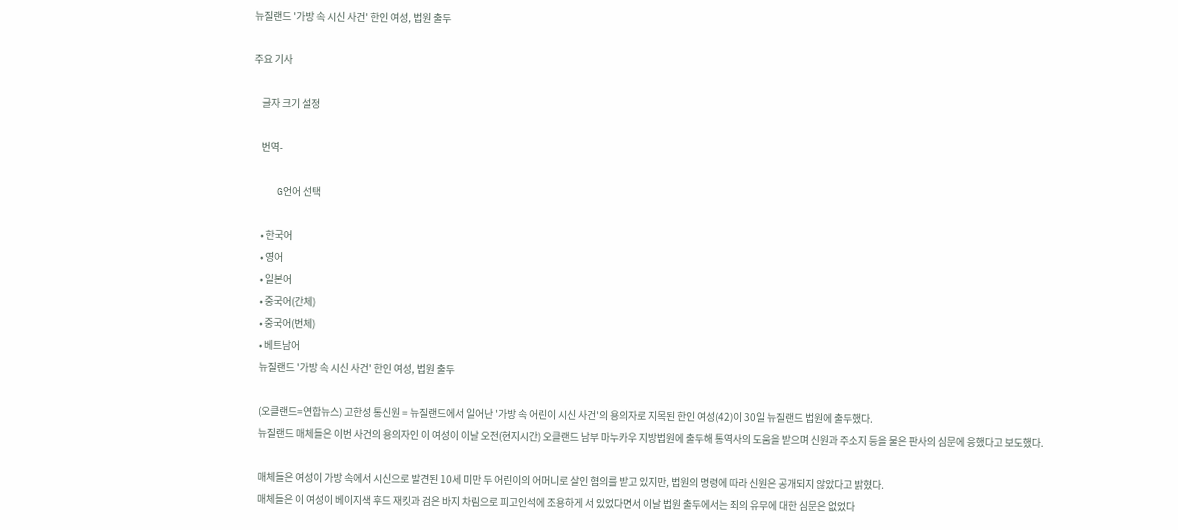뉴질랜드 '가방 속 시신 사건' 한인 여성, 법원 출두

주요 기사

    글자 크기 설정

    번역-

    G언어 선택

    • 한국어
    • 영어
    • 일본어
    • 중국어(간체)
    • 중국어(번체)
    • 베트남어
    뉴질랜드 '가방 속 시신 사건' 한인 여성, 법원 출두

    (오클랜드=연합뉴스) 고한성 통신원 = 뉴질랜드에서 일어난 '가방 속 어린이 시신 사건'의 용의자로 지목된 한인 여성(42)이 30일 뉴질랜드 법원에 출두했다.
    뉴질랜드 매체들은 이번 사건의 용의자인 이 여성이 이날 오전(현지시간) 오클랜드 남부 마누카우 지방법원에 출두해 통역사의 도움을 받으며 신원과 주소지 등을 물은 판사의 심문에 응했다고 보도했다.

    매체들은 여성이 가방 속에서 시신으로 발견된 10세 미만 두 어린이의 어머니로 살인 혐의를 받고 있지만, 법원의 명령에 따라 신원은 공개되지 않았다고 밝혔다.
    매체들은 이 여성이 베이지색 후드 재킷과 검은 바지 차림으로 피고인석에 조용하게 서 있었다면서 이날 법원 출두에서는 죄의 유무에 대한 심문은 없었다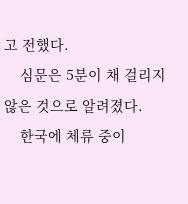고 전했다.
    심문은 5분이 채 걸리지 않은 것으로 알려졌다.
    한국에 체류 중이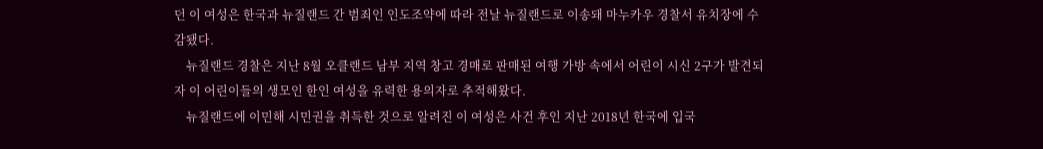던 이 여성은 한국과 뉴질랜드 간 범죄인 인도조약에 따라 전날 뉴질랜드로 이송돼 마누카우 경찰서 유치장에 수감됐다.
    뉴질랜드 경찰은 지난 8월 오클랜드 남부 지역 창고 경매로 판매된 여행 가방 속에서 어린이 시신 2구가 발견되자 이 어린이들의 생모인 한인 여성을 유력한 용의자로 추적해왔다.
    뉴질랜드에 이민해 시민권을 취득한 것으로 알려진 이 여성은 사건 후인 지난 2018년 한국에 입국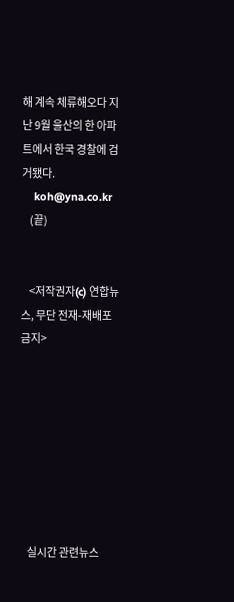해 계속 체류해오다 지난 9월 울산의 한 아파트에서 한국 경찰에 검거됐다.
    koh@yna.co.kr
    (끝)


    <저작권자(c) 연합뉴스, 무단 전재-재배포 금지>








    실시간 관련뉴스